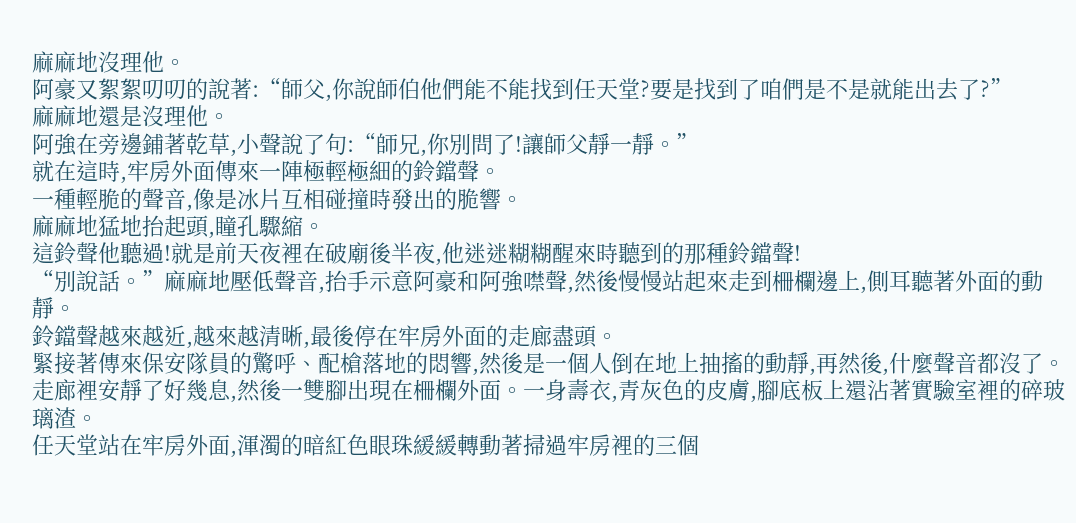麻麻地沒理他。
阿豪又絮絮叨叨的說著:“師父,你說師伯他們能不能找到任天堂?要是找到了咱們是不是就能出去了?”
麻麻地還是沒理他。
阿強在旁邊鋪著乾草,小聲說了句:“師兄,你別問了!讓師父靜一靜。”
就在這時,牢房外面傳來一陣極輕極細的鈴鐺聲。
一種輕脆的聲音,像是冰片互相碰撞時發出的脆響。
麻麻地猛地抬起頭,瞳孔驟縮。
這鈴聲他聽過!就是前天夜裡在破廟後半夜,他迷迷糊糊醒來時聽到的那種鈴鐺聲!
“別說話。”麻麻地壓低聲音,抬手示意阿豪和阿強噤聲,然後慢慢站起來走到柵欄邊上,側耳聽著外面的動靜。
鈴鐺聲越來越近,越來越清晰,最後停在牢房外面的走廊盡頭。
緊接著傳來保安隊員的驚呼、配槍落地的悶響,然後是一個人倒在地上抽搐的動靜,再然後,什麼聲音都沒了。
走廊裡安靜了好幾息,然後一雙腳出現在柵欄外面。一身壽衣,青灰色的皮膚,腳底板上還沾著實驗室裡的碎玻璃渣。
任天堂站在牢房外面,渾濁的暗紅色眼珠緩緩轉動著掃過牢房裡的三個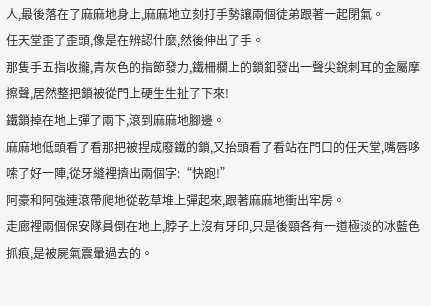人,最後落在了麻麻地身上,麻麻地立刻打手勢讓兩個徒弟跟著一起閉氣。
任天堂歪了歪頭,像是在辨認什麼,然後伸出了手。
那隻手五指收攏,青灰色的指節發力,鐵柵欄上的鎖釦發出一聲尖銳刺耳的金屬摩擦聲,居然整把鎖被從門上硬生生扯了下來!
鐵鎖掉在地上彈了兩下,滾到麻麻地腳邊。
麻麻地低頭看了看那把被捏成廢鐵的鎖,又抬頭看了看站在門口的任天堂,嘴唇哆嗦了好一陣,從牙縫裡擠出兩個字:“快跑!”
阿豪和阿強連滾帶爬地從乾草堆上彈起來,跟著麻麻地衝出牢房。
走廊裡兩個保安隊員倒在地上,脖子上沒有牙印,只是後頸各有一道極淡的冰藍色抓痕,是被屍氣震暈過去的。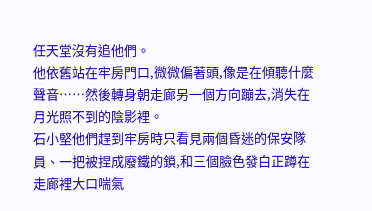任天堂沒有追他們。
他依舊站在牢房門口,微微偏著頭,像是在傾聽什麼聲音……然後轉身朝走廊另一個方向蹦去,消失在月光照不到的陰影裡。
石小堅他們趕到牢房時只看見兩個昏迷的保安隊員、一把被捏成廢鐵的鎖,和三個臉色發白正蹲在走廊裡大口喘氣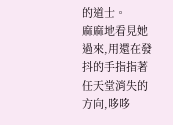的道士。
麻麻地看見她過來,用還在發抖的手指指著任天堂消失的方向,哆哆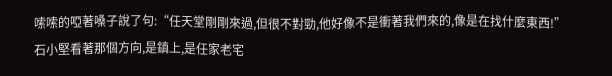嗦嗦的啞著嗓子說了句:“任天堂剛剛來過,但很不對勁,他好像不是衝著我們來的,像是在找什麼東西!”
石小堅看著那個方向,是鎮上,是任家老宅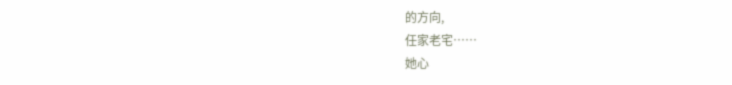的方向,
任家老宅……
她心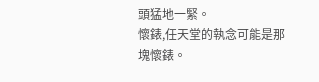頭猛地一緊。
懷錶,任天堂的執念可能是那塊懷錶。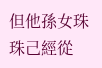但他孫女珠珠己經從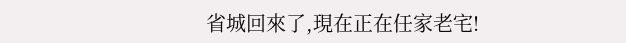省城回來了,現在正在任家老宅!